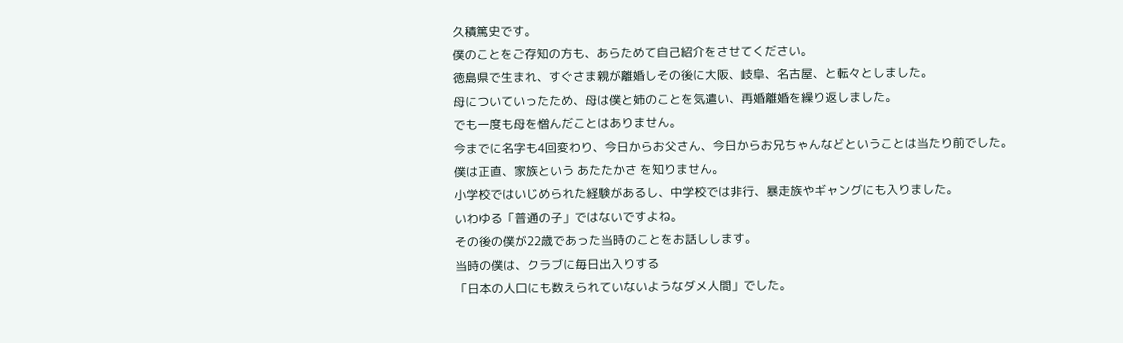久積篤史です。
僕のことをご存知の方も、あらためて自己紹介をさせてください。
徳島県で生まれ、すぐさま親が離婚しその後に大阪、岐阜、名古屋、と転々としました。
母についていったため、母は僕と姉のことを気遣い、再婚離婚を繰り返しました。
でも一度も母を憎んだことはありません。
今までに名字も4回変わり、今日からお父さん、今日からお兄ちゃんなどということは当たり前でした。
僕は正直、家族という あたたかさ を知りません。
小学校ではいじめられた経験があるし、中学校では非行、暴走族やギャングにも入りました。
いわゆる「普通の子」ではないですよね。
その後の僕が22歳であった当時のことをお話しします。
当時の僕は、クラブに毎日出入りする
「日本の人口にも数えられていないようなダメ人間」でした。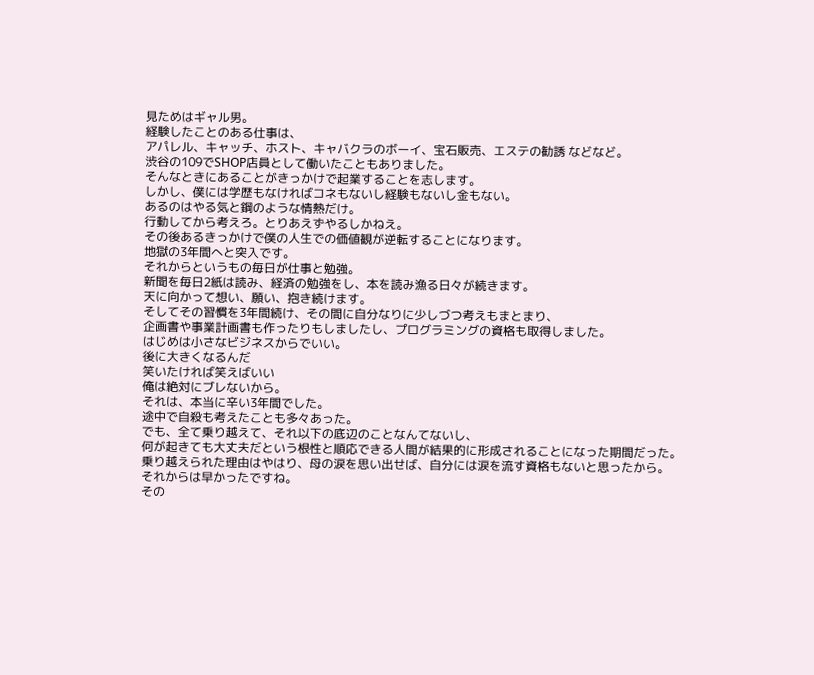見ためはギャル男。
経験したことのある仕事は、
アパレル、キャッチ、ホスト、キャバクラのボーイ、宝石販売、エステの勧誘 などなど。
渋谷の109でSHOP店員として働いたこともありました。
そんなときにあることがきっかけで起業することを志します。
しかし、僕には学歴もなければコネもないし経験もないし金もない。
あるのはやる気と鋼のような情熱だけ。
行動してから考えろ。とりあえずやるしかねえ。
その後あるきっかけで僕の人生での価値観が逆転することになります。
地獄の3年間へと突入です。
それからというもの毎日が仕事と勉強。
新聞を毎日2紙は読み、経済の勉強をし、本を読み漁る日々が続きます。
天に向かって想い、願い、抱き続けます。
そしてその習慣を3年間続け、その間に自分なりに少しづつ考えもまとまり、
企画書や事業計画書も作ったりもしましたし、プログラミングの資格も取得しました。
はじめは小さなビジネスからでいい。
後に大きくなるんだ
笑いたければ笑えばいい
俺は絶対にブレないから。
それは、本当に辛い3年間でした。
途中で自殺も考えたことも多々あった。
でも、全て乗り越えて、それ以下の底辺のことなんてないし、
何が起きても大丈夫だという根性と順応できる人間が結果的に形成されることになった期間だった。
乗り越えられた理由はやはり、母の涙を思い出せば、自分には涙を流す資格もないと思ったから。
それからは早かったですね。
その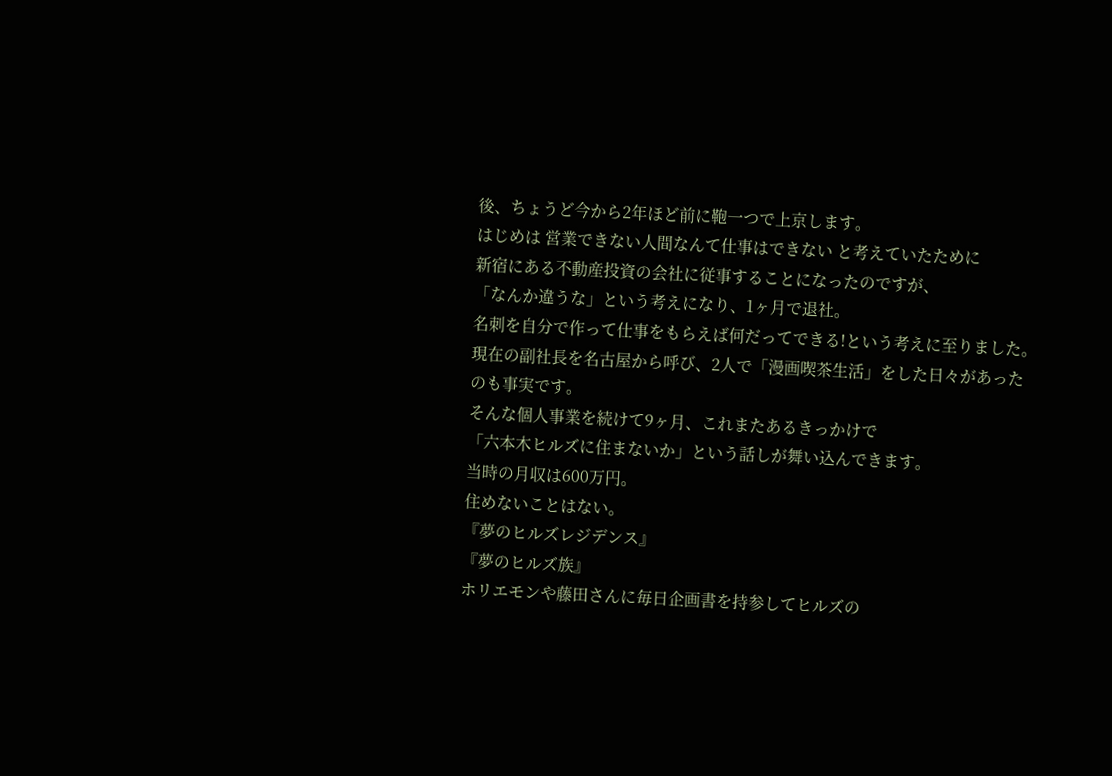後、ちょうど今から2年ほど前に鞄一つで上京します。
はじめは 営業できない人間なんて仕事はできない と考えていたために
新宿にある不動産投資の会社に従事することになったのですが、
「なんか違うな」という考えになり、1ヶ月で退社。
名刺を自分で作って仕事をもらえば何だってできる!という考えに至りました。
現在の副社長を名古屋から呼び、2人で「漫画喫茶生活」をした日々があったのも事実です。
そんな個人事業を続けて9ヶ月、これまたあるきっかけで
「六本木ヒルズに住まないか」という話しが舞い込んできます。
当時の月収は600万円。
住めないことはない。
『夢のヒルズレジデンス』
『夢のヒルズ族』
ホリエモンや藤田さんに毎日企画書を持参してヒルズの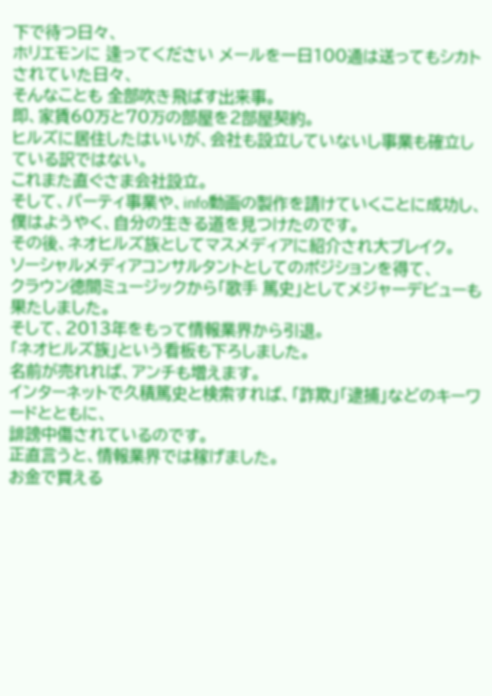下で待つ日々、
ホリエモンに 逢ってください メールを一日100通は送ってもシカトされていた日々、
そんなことも 全部吹き飛ばす出来事。
即、家賃60万と70万の部屋を2部屋契約。
ヒルズに居住したはいいが、会社も設立していないし事業も確立している訳ではない。
これまた直ぐさま会社設立。
そして、パーティ事業や、info動画の製作を請けていくことに成功し、
僕はようやく、自分の生きる道を見つけたのです。
その後、ネオヒルズ族としてマスメディアに紹介され大ブレイク。
ソーシャルメディアコンサルタントとしてのポジションを得て、
クラウン徳間ミュージックから「歌手 篤史」としてメジャーデビューも果たしました。
そして、2013年をもって情報業界から引退。
「ネオヒルズ族」という看板も下ろしました。
名前が売れれば、アンチも増えます。
インターネットで久積篤史と検索すれば、「詐欺」「逮捕」などのキーワードとともに、
誹謗中傷されているのです。
正直言うと、情報業界では稼げました。
お金で買える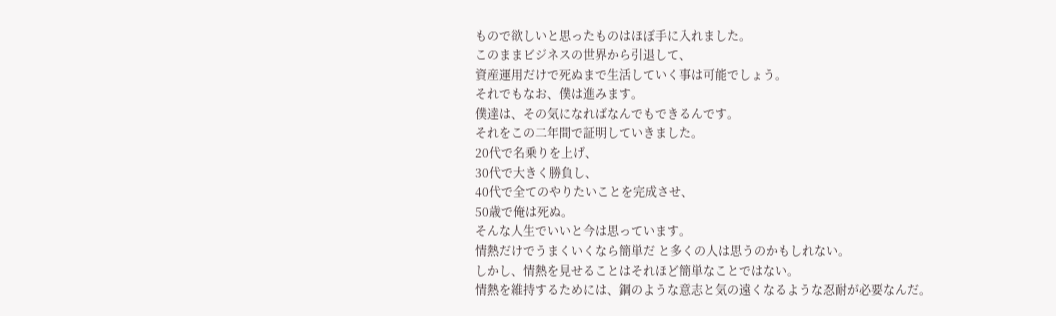もので欲しいと思ったものはほぼ手に入れました。
このままビジネスの世界から引退して、
資産運用だけで死ぬまで生活していく事は可能でしょう。
それでもなお、僕は進みます。
僕達は、その気になればなんでもできるんです。
それをこの二年間で証明していきました。
20代で名乗りを上げ、
30代で大きく勝負し、
40代で全てのやりたいことを完成させ、
50歳で俺は死ぬ。
そんな人生でいいと今は思っています。
情熱だけでうまくいくなら簡単だ と多くの人は思うのかもしれない。
しかし、情熱を見せることはそれほど簡単なことではない。
情熱を維持するためには、鋼のような意志と気の遠くなるような忍耐が必要なんだ。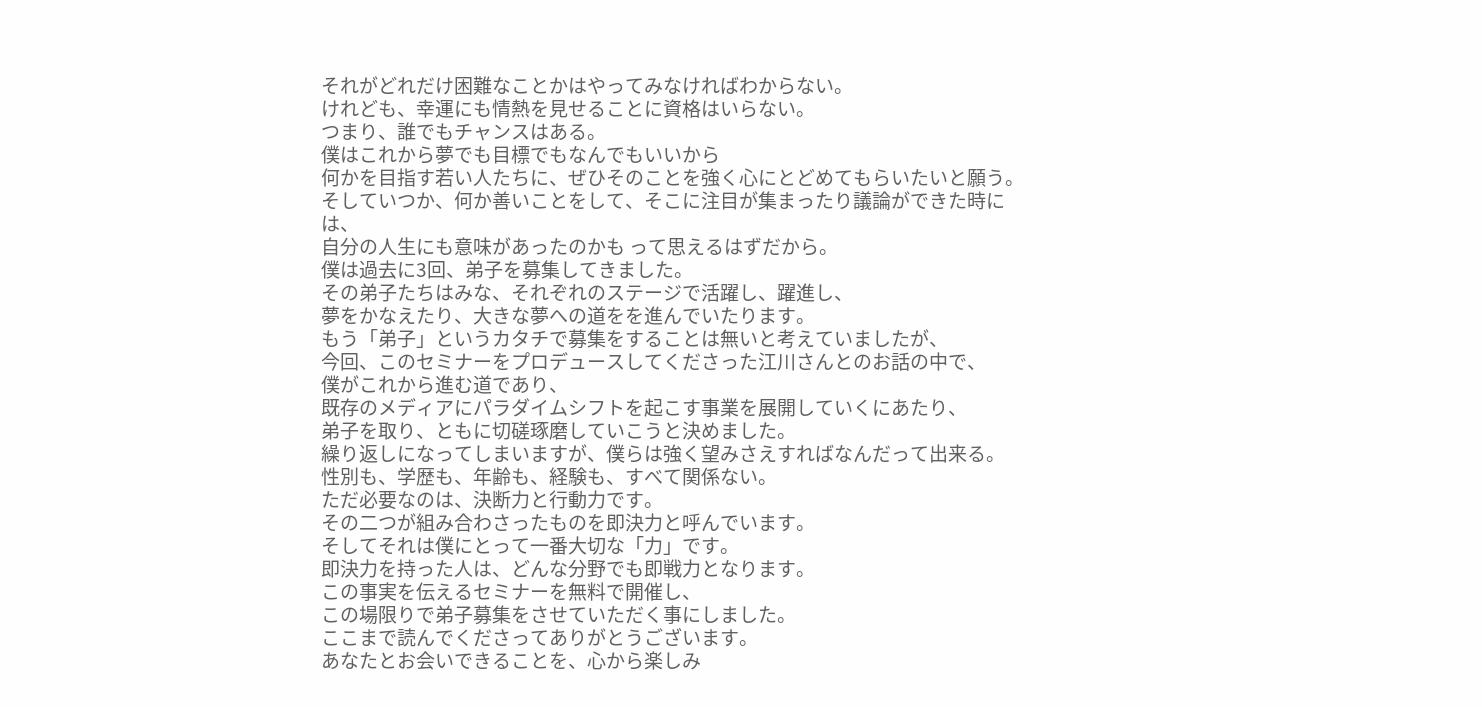それがどれだけ困難なことかはやってみなければわからない。
けれども、幸運にも情熱を見せることに資格はいらない。
つまり、誰でもチャンスはある。
僕はこれから夢でも目標でもなんでもいいから
何かを目指す若い人たちに、ぜひそのことを強く心にとどめてもらいたいと願う。
そしていつか、何か善いことをして、そこに注目が集まったり議論ができた時には、
自分の人生にも意味があったのかも って思えるはずだから。
僕は過去に3回、弟子を募集してきました。
その弟子たちはみな、それぞれのステージで活躍し、躍進し、
夢をかなえたり、大きな夢への道をを進んでいたります。
もう「弟子」というカタチで募集をすることは無いと考えていましたが、
今回、このセミナーをプロデュースしてくださった江川さんとのお話の中で、
僕がこれから進む道であり、
既存のメディアにパラダイムシフトを起こす事業を展開していくにあたり、
弟子を取り、ともに切磋琢磨していこうと決めました。
繰り返しになってしまいますが、僕らは強く望みさえすればなんだって出来る。
性別も、学歴も、年齢も、経験も、すべて関係ない。
ただ必要なのは、決断力と行動力です。
その二つが組み合わさったものを即決力と呼んでいます。
そしてそれは僕にとって一番大切な「力」です。
即決力を持った人は、どんな分野でも即戦力となります。
この事実を伝えるセミナーを無料で開催し、
この場限りで弟子募集をさせていただく事にしました。
ここまで読んでくださってありがとうございます。
あなたとお会いできることを、心から楽しみ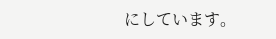にしています。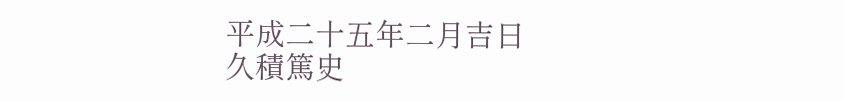平成二十五年二月吉日
久積篤史